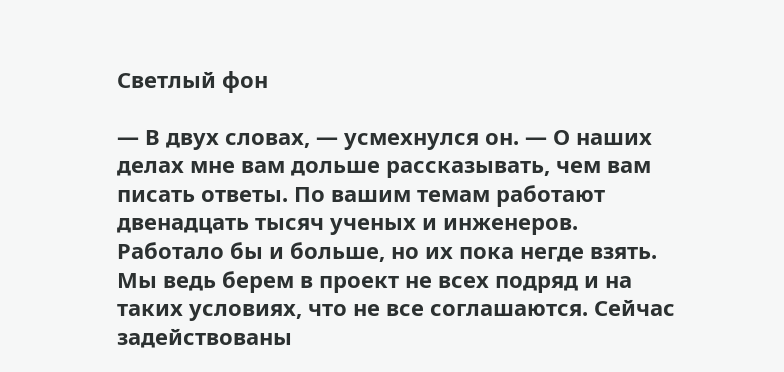Светлый фон

— В двух словах, — усмехнулся он. — О наших делах мне вам дольше рассказывать, чем вам писать ответы. По вашим темам работают двенадцать тысяч ученых и инженеров. Работало бы и больше, но их пока негде взять. Мы ведь берем в проект не всех подряд и на таких условиях, что не все соглашаются. Сейчас задействованы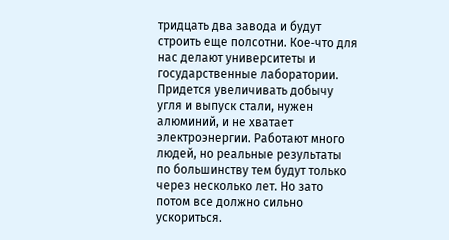тридцать два завода и будут строить еще полсотни. Кое‑что для нас делают университеты и государственные лаборатории. Придется увеличивать добычу угля и выпуск стали, нужен алюминий, и не хватает электроэнергии. Работают много людей, но реальные результаты по большинству тем будут только через несколько лет. Но зато потом все должно сильно ускориться.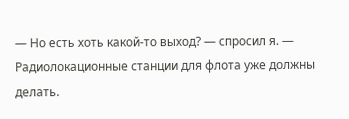— Но есть хоть какой‑то выход? — спросил я. — Радиолокационные станции для флота уже должны делать.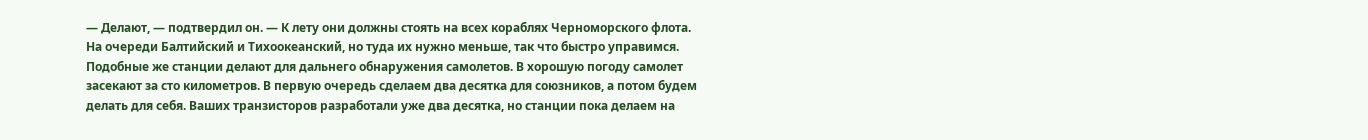— Делают, — подтвердил он. — К лету они должны стоять на всех кораблях Черноморского флота. На очереди Балтийский и Тихоокеанский, но туда их нужно меньше, так что быстро управимся. Подобные же станции делают для дальнего обнаружения самолетов. В хорошую погоду самолет засекают за сто километров. В первую очередь сделаем два десятка для союзников, а потом будем делать для себя. Ваших транзисторов разработали уже два десятка, но станции пока делаем на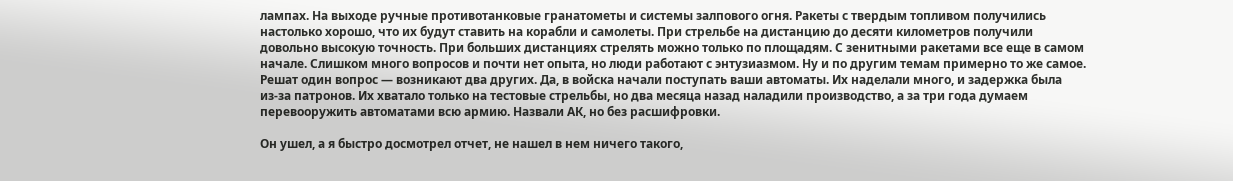лампах. На выходе ручные противотанковые гранатометы и системы залпового огня. Ракеты с твердым топливом получились настолько хорошо, что их будут ставить на корабли и самолеты. При стрельбе на дистанцию до десяти километров получили довольно высокую точность. При больших дистанциях стрелять можно только по площадям. С зенитными ракетами все еще в самом начале. Слишком много вопросов и почти нет опыта, но люди работают с энтузиазмом. Ну и по другим темам примерно то же самое. Решат один вопрос — возникают два других. Да, в войска начали поступать ваши автоматы. Их наделали много, и задержка была из‑за патронов. Их хватало только на тестовые стрельбы, но два месяца назад наладили производство, а за три года думаем перевооружить автоматами всю армию. Назвали АК, но без расшифровки.

Он ушел, а я быстро досмотрел отчет, не нашел в нем ничего такого,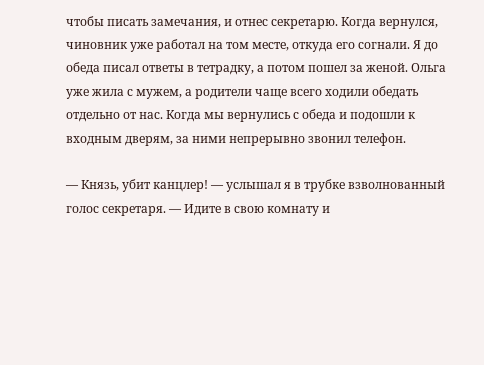чтобы писать замечания, и отнес секретарю. Когда вернулся, чиновник уже работал на том месте, откуда его согнали. Я до обеда писал ответы в тетрадку, а потом пошел за женой. Ольга уже жила с мужем, а родители чаще всего ходили обедать отдельно от нас. Когда мы вернулись с обеда и подошли к входным дверям, за ними непрерывно звонил телефон.

— Князь, убит канцлер! — услышал я в трубке взволнованный голос секретаря. — Идите в свою комнату и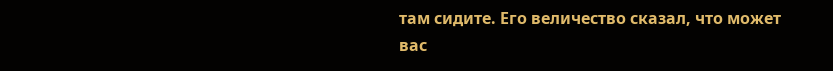там сидите. Его величество сказал, что может вас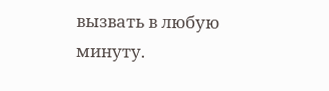вызвать в любую минуту.